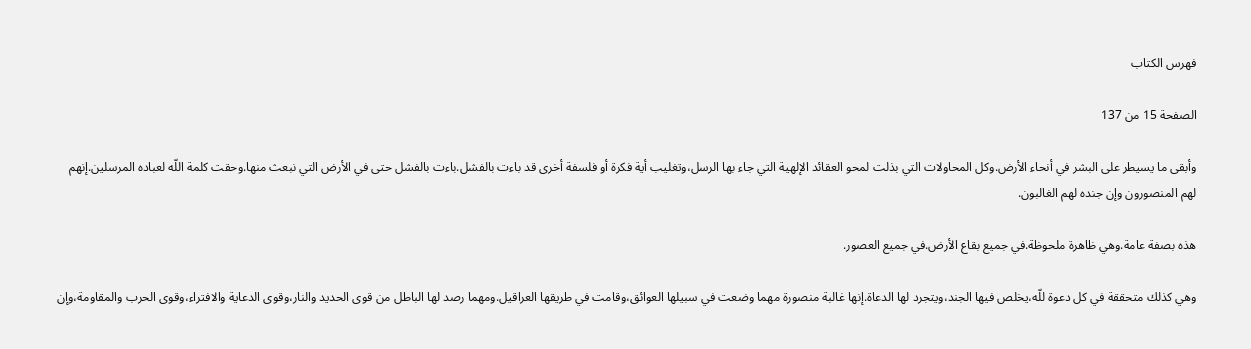فهرس الكتاب

الصفحة 15 من 137

وأبقى ما يسيطر على البشر في أنحاء الأرض.وكل المحاولات التي بذلت لمحو العقائد الإلهية التي جاء بها الرسل،وتغليب أية فكرة أو فلسفة أخرى قد باءت بالفشل.باءت بالفشل حتى في الأرض التي نبعث منها.وحقت كلمة اللّه لعباده المرسلين.إنهم لهم المنصورون وإن جنده لهم الغالبون.

هذه بصفة عامة.وهي ظاهرة ملحوظة.في جميع بقاع الأرض.في جميع العصور.

وهي كذلك متحققة في كل دعوة للّه،يخلص فيها الجند،ويتجرد لها الدعاة.إنها غالبة منصورة مهما وضعت في سبيلها العوائق،وقامت في طريقها العراقيل.ومهما رصد لها الباطل من قوى الحديد والنار،وقوى الدعاية والافتراء،وقوى الحرب والمقاومة،وإن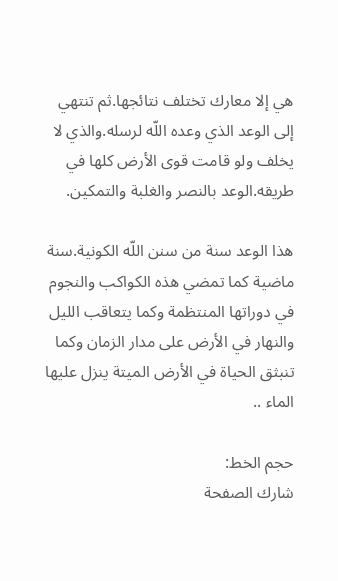هي إلا معارك تختلف نتائجها.ثم تنتهي إلى الوعد الذي وعده اللّه لرسله.والذي لا يخلف ولو قامت قوى الأرض كلها في طريقه.الوعد بالنصر والغلبة والتمكين.

هذا الوعد سنة من سنن اللّه الكونية.سنة ماضية كما تمضي هذه الكواكب والنجوم في دوراتها المنتظمة وكما يتعاقب الليل والنهار في الأرض على مدار الزمان وكما تنبثق الحياة في الأرض الميتة ينزل عليها الماء ..

حجم الخط:
شارك الصفحة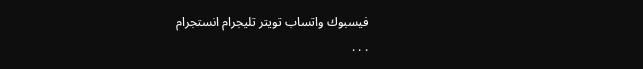فيسبوك واتساب تويتر تليجرام انستجرام
. . .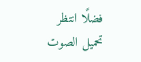فضلًا انتظر تحميل الصوت